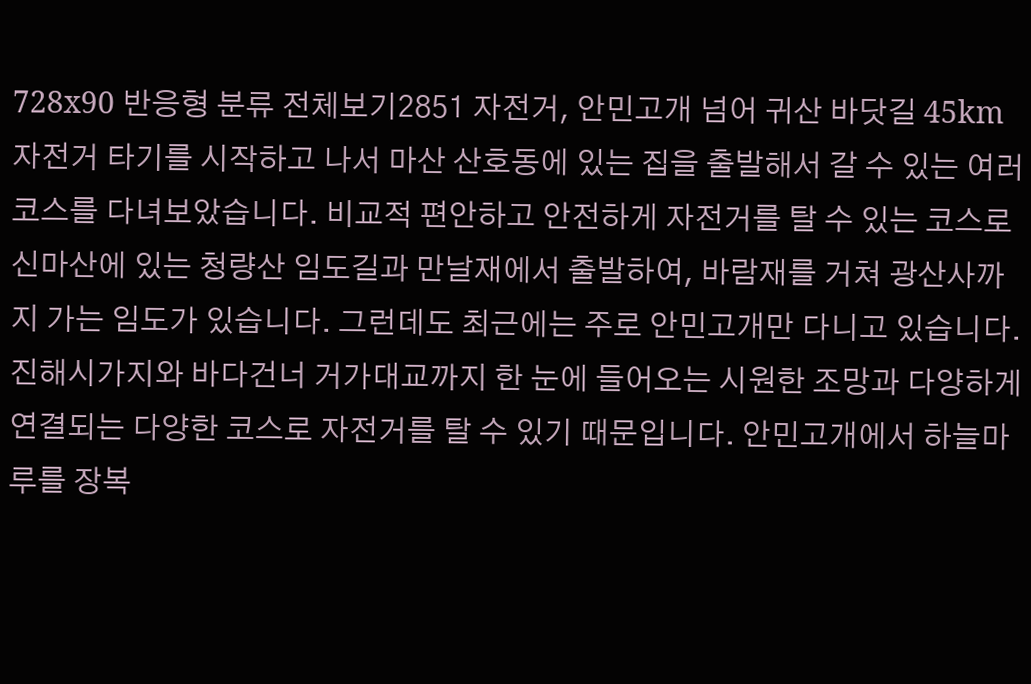728x90 반응형 분류 전체보기2851 자전거, 안민고개 넘어 귀산 바닷길 45km 자전거 타기를 시작하고 나서 마산 산호동에 있는 집을 출발해서 갈 수 있는 여러 코스를 다녀보았습니다. 비교적 편안하고 안전하게 자전거를 탈 수 있는 코스로 신마산에 있는 청량산 임도길과 만날재에서 출발하여, 바람재를 거쳐 광산사까지 가는 임도가 있습니다. 그런데도 최근에는 주로 안민고개만 다니고 있습니다. 진해시가지와 바다건너 거가대교까지 한 눈에 들어오는 시원한 조망과 다양하게 연결되는 다양한 코스로 자전거를 탈 수 있기 때문입니다. 안민고개에서 하늘마루를 장복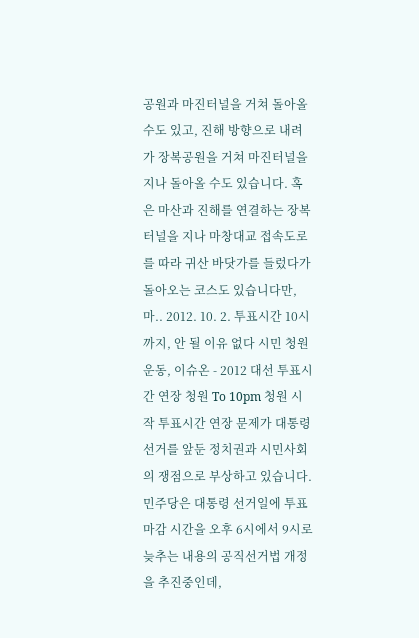공원과 마진터널을 거쳐 돌아올 수도 있고, 진해 방향으로 내려가 장복공원을 거쳐 마진터널을 지나 돌아올 수도 있습니다. 혹은 마산과 진해를 연결하는 장복터널을 지나 마창대교 접속도로를 따라 귀산 바닷가를 들렀다가 돌아오는 코스도 있습니다만, 마.. 2012. 10. 2. 투표시간 10시까지, 안 될 이유 없다 시민 청원 운동, 이슈온 - 2012 대선 투표시간 연장 청원 To 10pm 청원 시작 투표시간 연장 문제가 대통령 선거를 앞둔 정치권과 시민사회의 쟁점으로 부상하고 있습니다. 민주당은 대통령 선거일에 투표 마감 시간을 오후 6시에서 9시로 늦추는 내용의 공직선거법 개정을 추진중인데,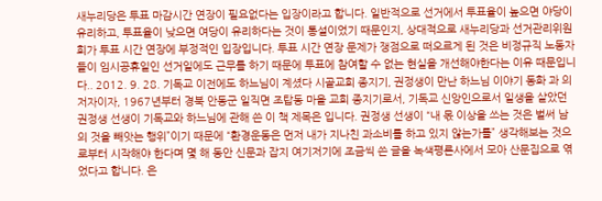새누리당은 투표 마감시간 연장이 필요없다는 입장이라고 합니다. 일반적으로 선거에서 투표율이 높으면 야당이 유리하고, 투표율이 낮으면 여당이 유리하다는 것이 통설이었기 때문인지, 상대적으로 새누리당과 선거관리위원회가 투표 시간 연장에 부정적인 입장입니다. 투표 시간 연장 문제가 쟁점으로 떠오르게 된 것은 비정규직 노동자들이 임시공휴일인 선거일에도 근무를 하기 때문에 투표에 참여할 수 없는 현실을 개선해야한다는 이유 때문입니다.. 2012. 9. 28. 기독교 이전에도 하느님이 계셨다 시골교회 종지기, 권정생이 만난 하느님 이야기 동화 과 의 저자이자, 1967년부터 경북 안동군 일직면 조탑동 마을 교회 종지기로서, 기독교 신앙인으로서 일생을 살았던 권정생 선생이 기독교와 하느님에 관해 쓴 이 책 제목은 입니다. 권정생 선생이 “내 몫 이상을 쓰는 것은 벌써 남의 것을 빼앗는 행위”이기 때문에 “환경운동은 먼저 내가 지나친 과소비를 하고 있지 않는가를” 생각해보는 것으로부터 시작해야 한다며 몇 해 동안 신문과 잡지 여기저기에 조금씩 쓴 글을 녹색평론사에서 모아 산문집으로 엮었다고 합니다. 은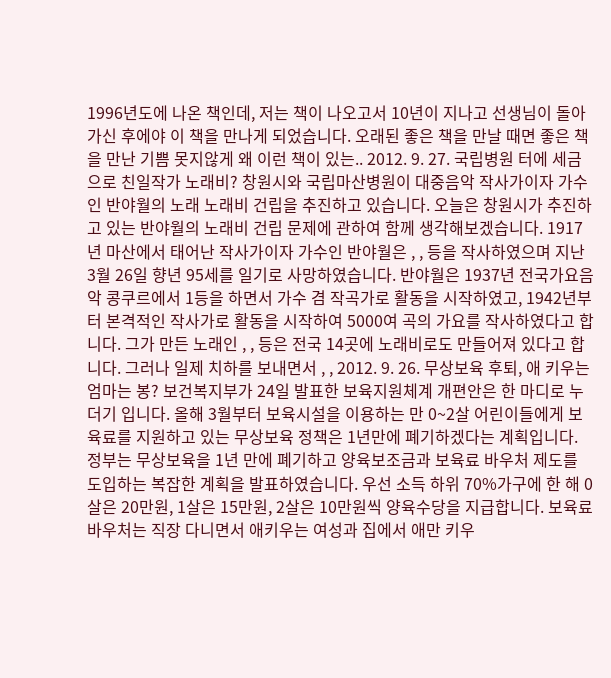1996년도에 나온 책인데, 저는 책이 나오고서 10년이 지나고 선생님이 돌아가신 후에야 이 책을 만나게 되었습니다. 오래된 좋은 책을 만날 때면 좋은 책을 만난 기쁨 못지않게 왜 이런 책이 있는.. 2012. 9. 27. 국립병원 터에 세금으로 친일작가 노래비? 창원시와 국립마산병원이 대중음악 작사가이자 가수인 반야월의 노래 노래비 건립을 추진하고 있습니다. 오늘은 창원시가 추진하고 있는 반야월의 노래비 건립 문제에 관하여 함께 생각해보겠습니다. 1917년 마산에서 태어난 작사가이자 가수인 반야월은 , , 등을 작사하였으며 지난 3월 26일 향년 95세를 일기로 사망하였습니다. 반야월은 1937년 전국가요음악 콩쿠르에서 1등을 하면서 가수 겸 작곡가로 활동을 시작하였고, 1942년부터 본격적인 작사가로 활동을 시작하여 5000여 곡의 가요를 작사하였다고 합니다. 그가 만든 노래인 , , 등은 전국 14곳에 노래비로도 만들어져 있다고 합니다. 그러나 일제 치하를 보내면서 , , 2012. 9. 26. 무상보육 후퇴, 애 키우는 엄마는 봉? 보건복지부가 24일 발표한 보육지원체계 개편안은 한 마디로 누더기 입니다. 올해 3월부터 보육시설을 이용하는 만 0~2살 어린이들에게 보육료를 지원하고 있는 무상보육 정책은 1년만에 폐기하겠다는 계획입니다. 정부는 무상보육을 1년 만에 폐기하고 양육보조금과 보육료 바우처 제도를 도입하는 복잡한 계획을 발표하였습니다. 우선 소득 하위 70%가구에 한 해 0살은 20만원, 1살은 15만원, 2살은 10만원씩 양육수당을 지급합니다. 보육료 바우처는 직장 다니면서 애키우는 여성과 집에서 애만 키우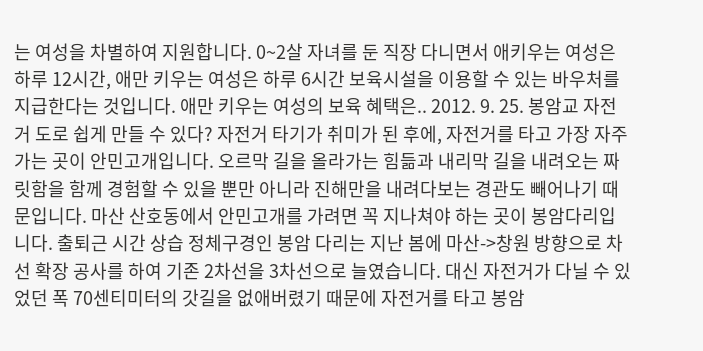는 여성을 차별하여 지원합니다. 0~2살 자녀를 둔 직장 다니면서 애키우는 여성은 하루 12시간, 애만 키우는 여성은 하루 6시간 보육시설을 이용할 수 있는 바우처를 지급한다는 것입니다. 애만 키우는 여성의 보육 혜택은.. 2012. 9. 25. 봉암교 자전거 도로 쉽게 만들 수 있다? 자전거 타기가 취미가 된 후에, 자전거를 타고 가장 자주 가는 곳이 안민고개입니다. 오르막 길을 올라가는 힘듦과 내리막 길을 내려오는 짜릿함을 함께 경험할 수 있을 뿐만 아니라 진해만을 내려다보는 경관도 빼어나기 때문입니다. 마산 산호동에서 안민고개를 가려면 꼭 지나쳐야 하는 곳이 봉암다리입니다. 출퇴근 시간 상습 정체구경인 봉암 다리는 지난 봄에 마산->창원 방향으로 차선 확장 공사를 하여 기존 2차선을 3차선으로 늘였습니다. 대신 자전거가 다닐 수 있었던 폭 70센티미터의 갓길을 없애버렸기 때문에 자전거를 타고 봉암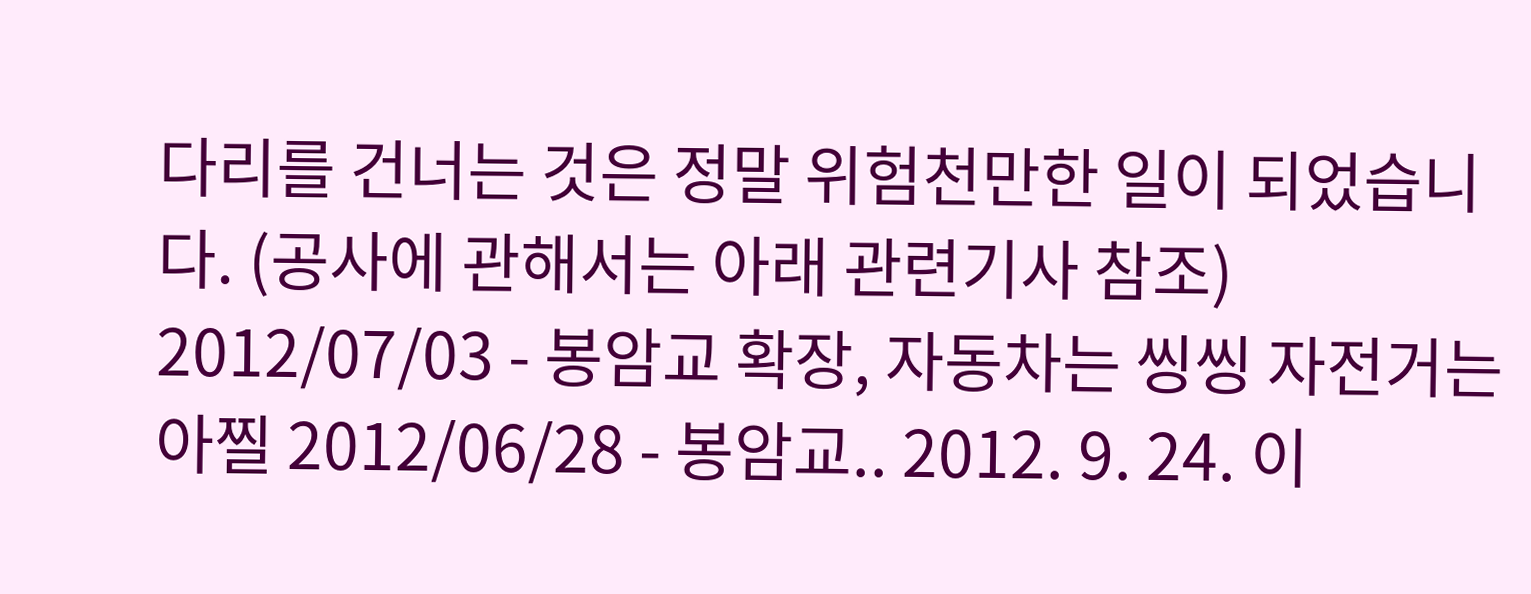다리를 건너는 것은 정말 위험천만한 일이 되었습니다. (공사에 관해서는 아래 관련기사 참조) 2012/07/03 - 봉암교 확장, 자동차는 씽씽 자전거는 아찔 2012/06/28 - 봉암교.. 2012. 9. 24. 이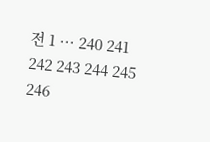전 1 ··· 240 241 242 243 244 245 246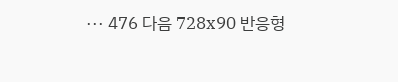··· 476 다음 728x90 반응형